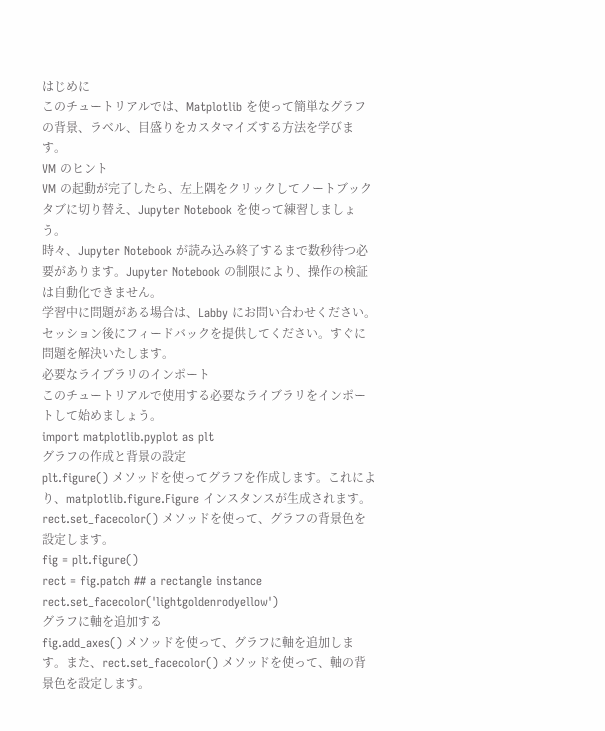はじめに
このチュートリアルでは、Matplotlib を使って簡単なグラフの背景、ラベル、目盛りをカスタマイズする方法を学びます。
VM のヒント
VM の起動が完了したら、左上隅をクリックしてノートブックタブに切り替え、Jupyter Notebook を使って練習しましょう。
時々、Jupyter Notebook が読み込み終了するまで数秒待つ必要があります。Jupyter Notebook の制限により、操作の検証は自動化できません。
学習中に問題がある場合は、Labby にお問い合わせください。セッション後にフィードバックを提供してください。すぐに問題を解決いたします。
必要なライブラリのインポート
このチュートリアルで使用する必要なライブラリをインポートして始めましょう。
import matplotlib.pyplot as plt
グラフの作成と背景の設定
plt.figure() メソッドを使ってグラフを作成します。これにより、matplotlib.figure.Figure インスタンスが生成されます。rect.set_facecolor() メソッドを使って、グラフの背景色を設定します。
fig = plt.figure()
rect = fig.patch ## a rectangle instance
rect.set_facecolor('lightgoldenrodyellow')
グラフに軸を追加する
fig.add_axes() メソッドを使って、グラフに軸を追加します。また、rect.set_facecolor() メソッドを使って、軸の背景色を設定します。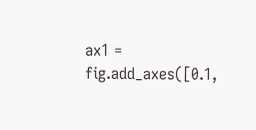ax1 = fig.add_axes([0.1,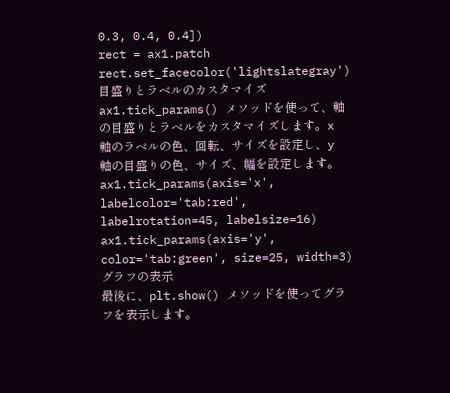0.3, 0.4, 0.4])
rect = ax1.patch
rect.set_facecolor('lightslategray')
目盛りとラベルのカスタマイズ
ax1.tick_params() メソッドを使って、軸の目盛りとラベルをカスタマイズします。x 軸のラベルの色、回転、サイズを設定し、y 軸の目盛りの色、サイズ、幅を設定します。
ax1.tick_params(axis='x', labelcolor='tab:red', labelrotation=45, labelsize=16)
ax1.tick_params(axis='y', color='tab:green', size=25, width=3)
グラフの表示
最後に、plt.show() メソッドを使ってグラフを表示します。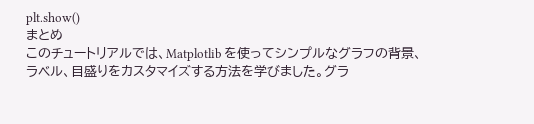plt.show()
まとめ
このチュートリアルでは、Matplotlib を使ってシンプルなグラフの背景、ラベル、目盛りをカスタマイズする方法を学びました。グラ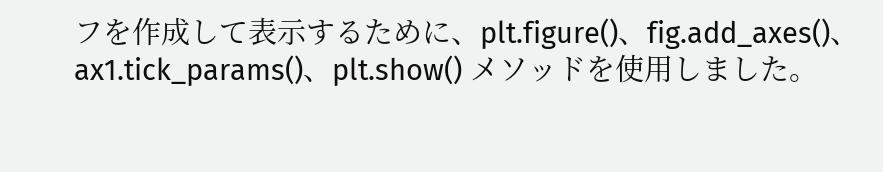フを作成して表示するために、plt.figure()、fig.add_axes()、ax1.tick_params()、plt.show() メソッドを使用しました。